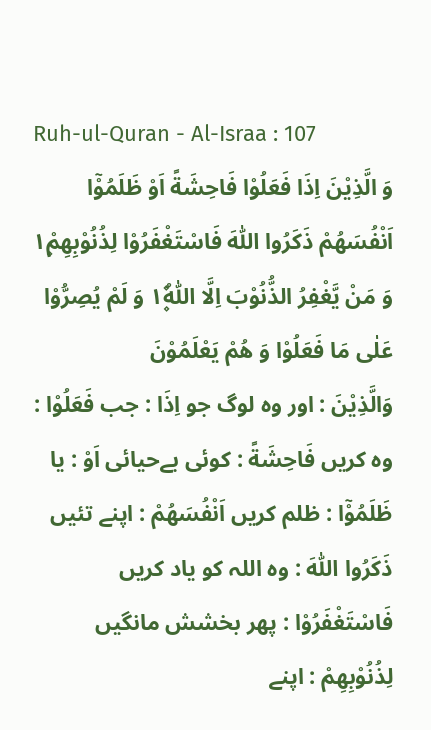Ruh-ul-Quran - Al-Israa : 107
وَ الَّذِیْنَ اِذَا فَعَلُوْا فَاحِشَةً اَوْ ظَلَمُوْۤا اَنْفُسَهُمْ ذَكَرُوا اللّٰهَ فَاسْتَغْفَرُوْا لِذُنُوْبِهِمْ١۪ وَ مَنْ یَّغْفِرُ الذُّنُوْبَ اِلَّا اللّٰهُ١۪۫ وَ لَمْ یُصِرُّوْا عَلٰى مَا فَعَلُوْا وَ هُمْ یَعْلَمُوْنَ
وَالَّذِيْنَ : اور وہ لوگ جو اِذَا : جب فَعَلُوْا : وہ کریں فَاحِشَةً : کوئی بےحیائی اَوْ : یا ظَلَمُوْٓا : ظلم کریں اَنْفُسَھُمْ : اپنے تئیں ذَكَرُوا اللّٰهَ : وہ اللہ کو یاد کریں فَاسْتَغْفَرُوْا : پھر بخشش مانگیں لِذُنُوْبِھِمْ : اپنے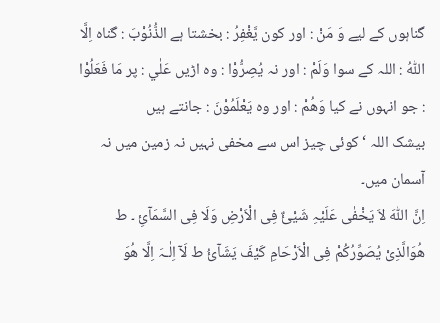گناہوں کے لیے وَ مَنْ : اور کون يَّغْفِرُ : بخشتا ہے الذُّنُوْبَ : گناہ اِلَّا اللّٰهُ : اللہ کے سوا وَلَمْ : اور نہ يُصِرُّوْا : وہ اڑیں عَلٰي : پر مَا فَعَلُوْا : جو انہوں نے کیا وَھُمْ : اور وہ يَعْلَمُوْنَ : جانتے ہیں
بیشک اللہ ‘ کوئی چیز اس سے مخفی نہیں نہ زمین میں نہ آسمان میں۔
اِنَّ اللّٰہَ لاَ یَخْفٰی عَلَیْہِ شَیْئٌ فِی الْاَرْضِ وَلَا فِی السَّمَآئِ ۔ ط ھُوَالَّذِیْ یُصَوِّرُکُمْ فِی الْاَرْحَامِ کَیْفَ یَشَآئُ ط لَآ اِلٰـہَ اِلَّا ھُوَ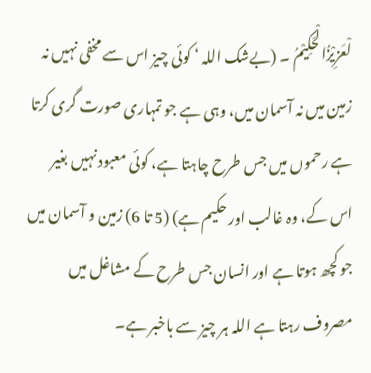لْعَزِیْزُالْحَکِیْمُ ۔ (بےشک اللہ ‘ کوئی چیز اس سے مخفی نہیں نہ زمین میں نہ آسمان میں، وہی ہے جو تمہاری صورت گری کرتا ہے رحموں میں جس طرح چاہتا ہے، کوئی معبود نہیں بغیر اس کے، وہ غالب اور حکیم ہے) (5 تا 6) زمین و آسمان میں جو کچھ ہوتا ہے اور انسان جس طرح کے مشاغل میں مصروف رہتا ہے اللہ ہر چیز سے باخبر ہے۔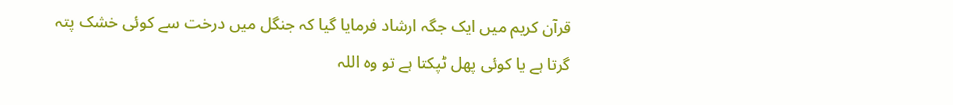قرآن کریم میں ایک جگہ ارشاد فرمایا گیا کہ جنگل میں درخت سے کوئی خشک پتہ گرتا ہے یا کوئی پھل ٹپکتا ہے تو وہ اللہ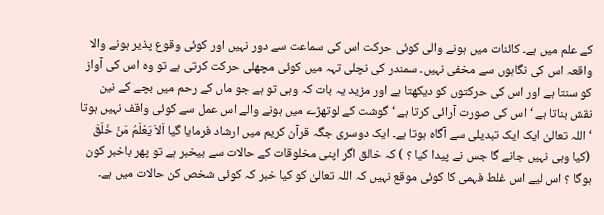کے علم میں ہے۔ کائنات میں ہونے والی کوئی حرکت اس کی سماعت سے دور نہیں اور کوئی وقوع پذیر ہونے والا واقعہ اس کی نگاہوں سے مخفی نہیں۔ سمندر کی نچلی تہہ میں کوئی مچھلی حرکت کرتی ہے تو وہ اس کی آواز کو سنتا ہے اور اس کی حرکتوں کو دیکھتا ہے اور مزید یہ بات کہ وہی تو ہے جو ماں کے رحم میں بچے کے نین نقش بناتا ہے ‘ اس کی صورت آرائی کرتا ہے ‘ گوشت کے لوتھڑے میں ہونے والے اس عمل سے کوئی واقف نہیں ہوتا ‘ اللہ تعالیٰ ایک ایک تبدیلی سے آگاہ ہوتا ہے۔ ایک دوسری جگہ قرآن کریم میں ارشاد فرمایا گیا اَلاَ یَعْلَمُ مَنْ خَلَقَ (کیا وہی نہیں جانے گا جس نے پیدا کیا ؟ ) کہ خالق اگر اپنی مخلوقات کے حالات سے بیخبر ہے تو پھر باخبر کون ہوگا ؟ اس لیے اس غلط فہمی کا کوئی موقع نہیں کہ اللہ تعالیٰ کو کیا خبر کہ کوئی شخص کن حالات میں ہے۔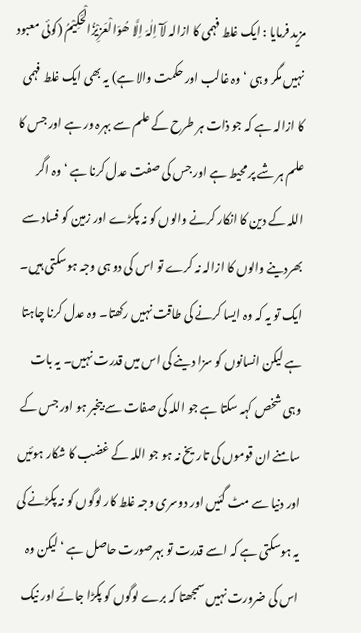مزید فرمایا : ایک غلط فہمی کا ازالہ لَآ اِلٰہَ اِلَّا ھُوَالْعَزِیْزُالْحَکِیْمُ (کوئی معبود نہیں مگر وہی ‘ وہ غالب اور حکمت والا ہے) یہ بھی ایک غلط فہمی کا ازالہ ہے کہ جو ذات ہر طرح کے علم سے بہرہ ور ہے اور جس کا علم ہر شے پر محیط ہے اور جس کی صفت عدل کرنا ہے ‘ وہ اگر اللہ کے دین کا انکار کرنے والوں کو نہ پکڑے اور زمین کو فساد سے بھردینے والوں کا ازالہ نہ کرے تو اس کی دو ہی وجہ ہوسکتی ہیں۔ ایک تو یہ کہ وہ ایسا کرنے کی طاقت نہیں رکھتا۔ وہ عدل کرنا چاہتا ہے لیکن انسانوں کو سزا دینے کی اس میں قدرت نہیں۔ یہ بات وہی شخص کہہ سکتا ہے جو اللہ کی صفات سے بیخبر ہو اور جس کے سامنے ان قوموں کی تاریخ نہ ہو جو اللہ کے غضب کا شکار ہوئیں اور دنیا سے مٹ گئیں اور دوسری وجہ غلط کار لوگوں کو نہ پکڑنے کی یہ ہوسکتی ہے کہ اسے قدرت تو بہرصورت حاصل ہے ‘ لیکن وہ اس کی ضرورت نہیں سمجھتا کہ برے لوگوں کو پکڑا جائے اور نیک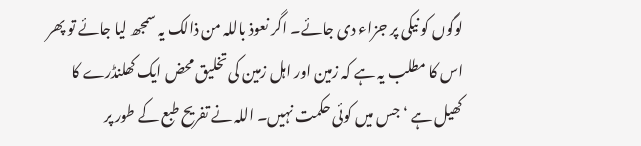لوگوں کو نیکی پر جزاء دی جائے۔ اگر نعوذ باللہ من ذالک یہ سمجھ لیا جائے تو پھر اس کا مطلب یہ ہے کہ زمین اور اہل زمین کی تخلیق محض ایک کھلنڈرے کا کھیل ہے ‘ جس میں کوئی حکمت نہیں۔ اللہ نے تفریح طبع کے طور پر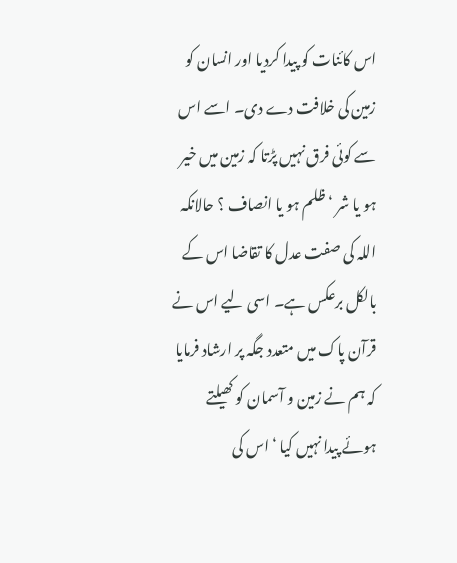اس کائنات کو پیدا کردیا اور انسان کو زمین کی خلافت دے دی۔ اسے اس سے کوئی فرق نہیں پڑتا کہ زمین میں خیر ہو یا شر ‘ ظلم ہو یا انصاف ؟ حالانکہ اللہ کی صفت عدل کا تقاضا اس کے بالکل برعکس ہے۔ اسی لیے اس نے قرآن پاک میں متعدد جگہ پر ارشاد فرمایا کہ ہم نے زمین و آسمان کو کھیلتے ہوئے پیدا نہیں کیا ‘ اس کی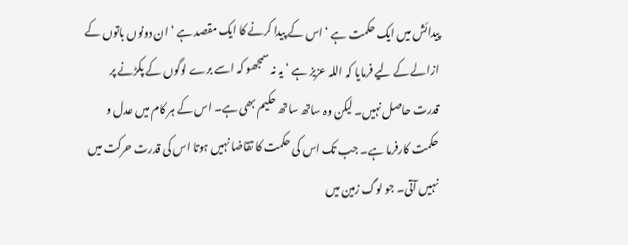پیدائش میں ایک حکمت ہے ‘ اس کے پیدا کرنے کا ایک مقصد ہے ‘ ان دونوں باتوں کے ازالے کے لیے فرمایا کہ اللہ عزیز ہے ‘ یہ نہ سمجھو کہ اسے برے لوگوں کے پکڑنے پر قدرت حاصل نہیں۔ لیکن وہ ساتھ ساتھ حکیم بھی ہے۔ اس کے ہر کام میں عدل و حکمت کارفرما ہے۔ جب تک اس کی حکمت کا تقاضا نہیں ہوتا اس کی قدرت حرکت میں نہیں آتی۔ جو لوگ زمین میں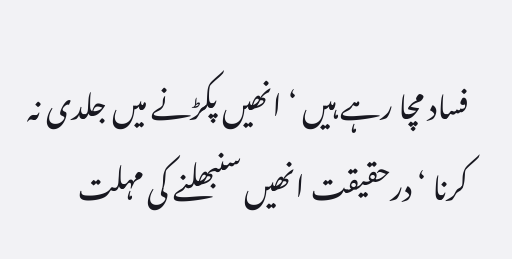فساد مچا رہے ہیں ‘ انھیں پکڑنے میں جلدی نہ کرنا ‘ درحقیقت انھیں سنبھلنے کی مہلت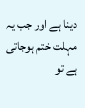دینا ہے اور جب یہ مہلت ختم ہوجاتی ہے تو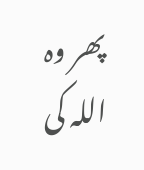پھر وہ اللہ کی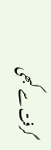گرفت سے کبھی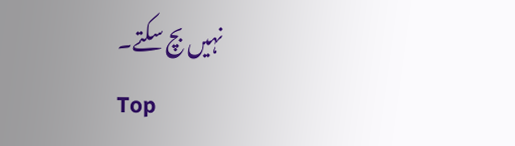نہیں بچ سکتے۔
Top